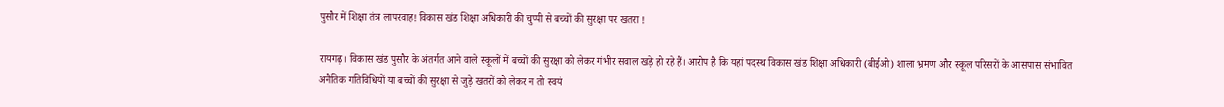पुसौर में शिक्षा तंत्र लापरवाह! विकास खंड शिक्षा अधिकारी की चुप्पी से बच्चों की सुरक्षा पर खतरा !

रायगढ़। विकास खंड पुसौर के अंतर्गत आने वाले स्कूलों में बच्चों की सुरक्षा को लेकर गंभीर सवाल खड़े हो रहे हैं। आरोप है कि यहां पदस्थ विकास खंड शिक्षा अधिकारी (बीईओ) शाला भ्रमण और स्कूल परिसरों के आसपास संभावित अनैतिक गतिविधियों या बच्चों की सुरक्षा से जुड़े खतरों को लेकर न तो स्वयं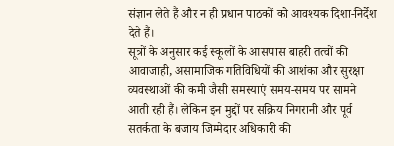संज्ञान लेते हैं और न ही प्रधान पाठकों को आवश्यक दिशा-निर्देश देते हैं।
सूत्रों के अनुसार कई स्कूलों के आसपास बाहरी तत्वों की आवाजाही, असामाजिक गतिविधियों की आशंका और सुरक्षा व्यवस्थाओं की कमी जैसी समस्याएं समय-समय पर सामने आती रही हैं। लेकिन इन मुद्दों पर सक्रिय निगरानी और पूर्व सतर्कता के बजाय जिम्मेदार अधिकारी की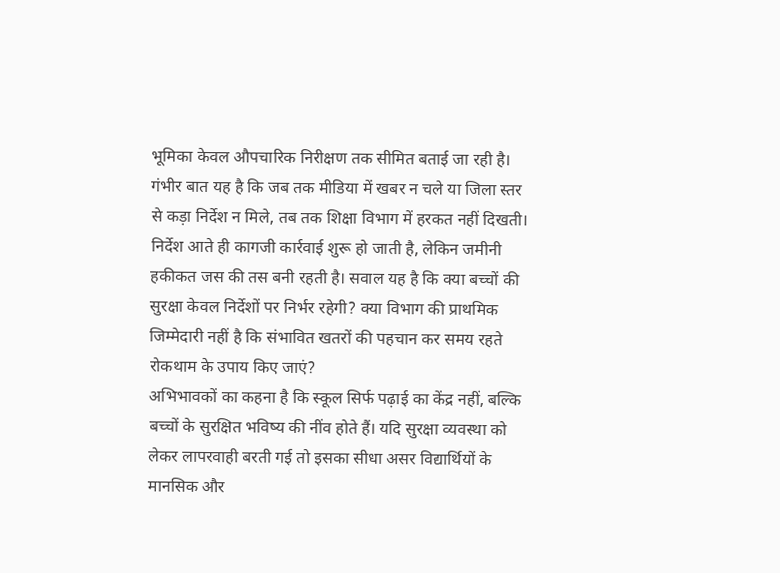भूमिका केवल औपचारिक निरीक्षण तक सीमित बताई जा रही है।
गंभीर बात यह है कि जब तक मीडिया में खबर न चले या जिला स्तर से कड़ा निर्देश न मिले, तब तक शिक्षा विभाग में हरकत नहीं दिखती। निर्देश आते ही कागजी कार्रवाई शुरू हो जाती है, लेकिन जमीनी हकीकत जस की तस बनी रहती है। सवाल यह है कि क्या बच्चों की सुरक्षा केवल निर्देशों पर निर्भर रहेगी? क्या विभाग की प्राथमिक जिम्मेदारी नहीं है कि संभावित खतरों की पहचान कर समय रहते रोकथाम के उपाय किए जाएं?
अभिभावकों का कहना है कि स्कूल सिर्फ पढ़ाई का केंद्र नहीं, बल्कि बच्चों के सुरक्षित भविष्य की नींव होते हैं। यदि सुरक्षा व्यवस्था को लेकर लापरवाही बरती गई तो इसका सीधा असर विद्यार्थियों के मानसिक और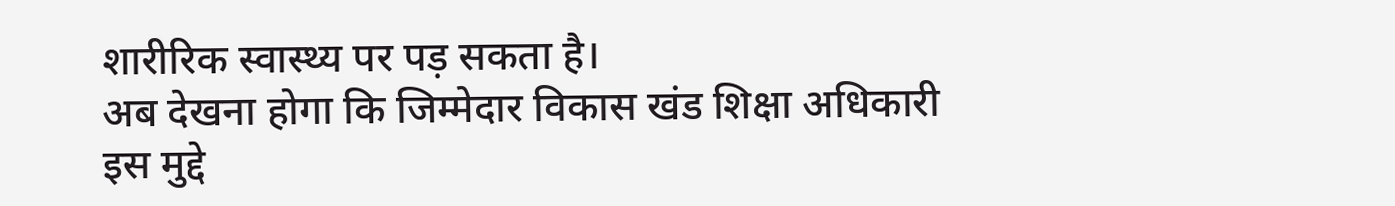शारीरिक स्वास्थ्य पर पड़ सकता है।
अब देखना होगा कि जिम्मेदार विकास खंड शिक्षा अधिकारी इस मुद्दे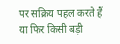पर सक्रिय पहल करते हैं या फिर किसी बड़ी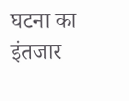घटना का इंतजार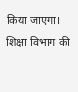किया जाएगा। शिक्षा विभाग की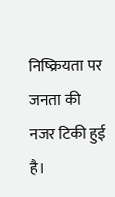निष्क्रियता पर जनता की नजर टिकी हुई है।